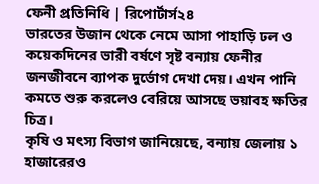ফেনী প্রতিনিধি | রিপোর্টার্স২৪
ভারতের উজান থেকে নেমে আসা পাহাড়ি ঢল ও কয়েকদিনের ভারী বর্ষণে সৃষ্ট বন্যায় ফেনীর জনজীবনে ব্যাপক দুর্ভোগ দেখা দেয়। এখন পানি কমতে শুরু করলেও বেরিয়ে আসছে ভয়াবহ ক্ষতির চিত্র।
কৃষি ও মৎস্য বিভাগ জানিয়েছে, বন্যায় জেলায় ১ হাজারেরও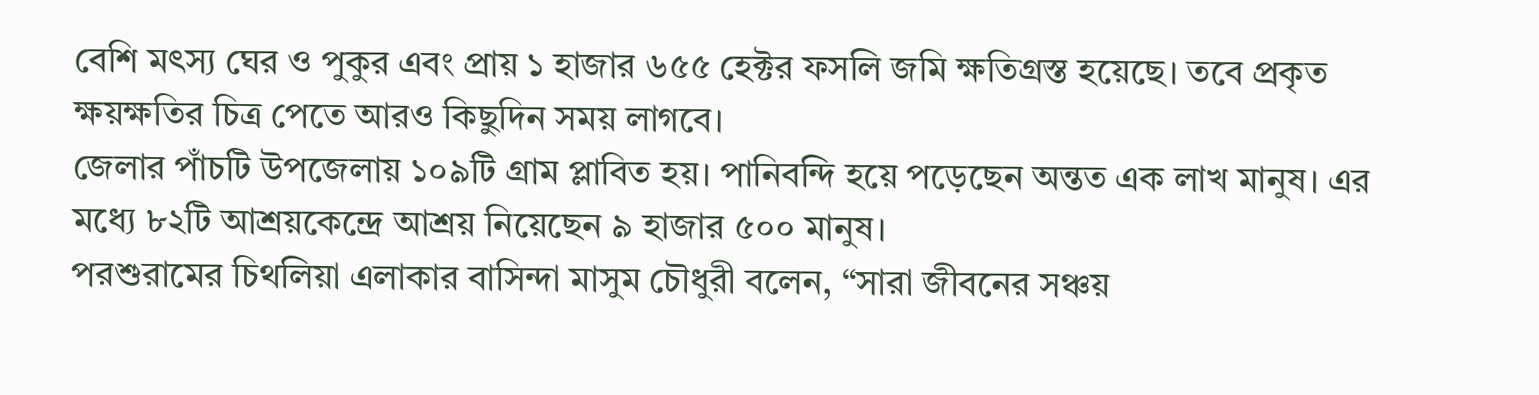বেশি মৎস্য ঘের ও পুকুর এবং প্রায় ১ হাজার ৬৫৫ হেক্টর ফসলি জমি ক্ষতিগ্রস্ত হয়েছে। তবে প্রকৃত ক্ষয়ক্ষতির চিত্র পেতে আরও কিছুদিন সময় লাগবে।
জেলার পাঁচটি উপজেলায় ১০৯টি গ্রাম প্লাবিত হয়। পানিবন্দি হয়ে পড়েছেন অন্তত এক লাখ মানুষ। এর মধ্যে ৮২টি আশ্রয়কেন্দ্রে আশ্রয় নিয়েছেন ৯ হাজার ৫০০ মানুষ।
পরশুরামের চিথলিয়া এলাকার বাসিন্দা মাসুম চৌধুরী বলেন, “সারা জীবনের সঞ্চয়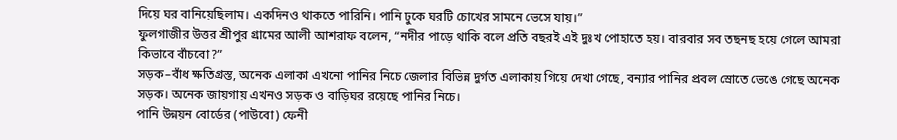দিয়ে ঘর বানিয়েছিলাম। একদিনও থাকতে পারিনি। পানি ঢুকে ঘরটি চোখের সামনে ভেসে যায়।”
ফুলগাজীর উত্তর শ্রীপুর গ্রামের আলী আশরাফ বলেন, “নদীর পাড়ে থাকি বলে প্রতি বছরই এই দুঃখ পোহাতে হয়। বারবার সব তছনছ হয়ে গেলে আমরা কিভাবে বাঁচবো?”
সড়ক–বাঁধ ক্ষতিগ্রস্ত, অনেক এলাকা এখনো পানির নিচে জেলার বিভিন্ন দুর্গত এলাকায় গিয়ে দেখা গেছে, বন্যার পানির প্রবল স্রোতে ভেঙে গেছে অনেক সড়ক। অনেক জায়গায় এখনও সড়ক ও বাড়িঘর রয়েছে পানির নিচে।
পানি উন্নয়ন বোর্ডের (পাউবো) ফেনী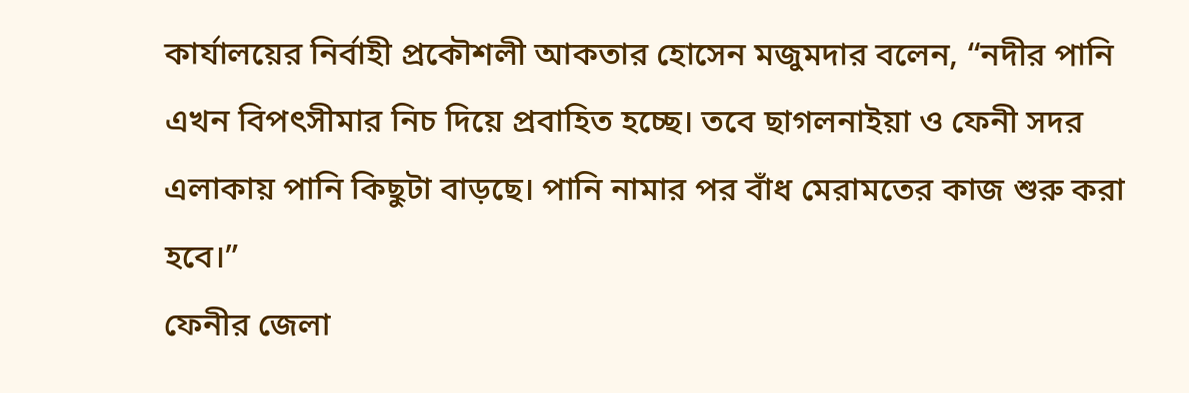কার্যালয়ের নির্বাহী প্রকৌশলী আকতার হোসেন মজুমদার বলেন, “নদীর পানি এখন বিপৎসীমার নিচ দিয়ে প্রবাহিত হচ্ছে। তবে ছাগলনাইয়া ও ফেনী সদর এলাকায় পানি কিছুটা বাড়ছে। পানি নামার পর বাঁধ মেরামতের কাজ শুরু করা হবে।”
ফেনীর জেলা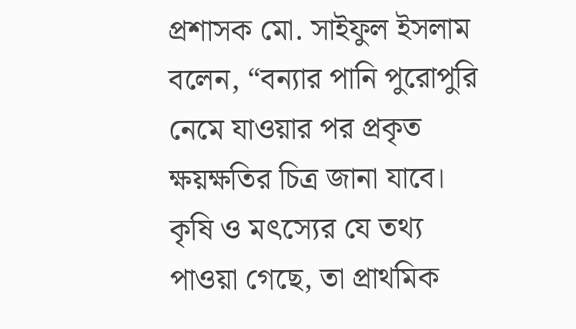প্রশাসক মো. সাইফুল ইসলাম বলেন, “বন্যার পানি পুরোপুরি নেমে যাওয়ার পর প্রকৃত ক্ষয়ক্ষতির চিত্র জানা যাবে। কৃষি ও মৎস্যের যে তথ্য পাওয়া গেছে, তা প্রাথমিক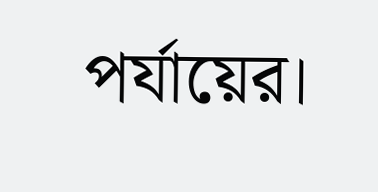পর্যায়ের।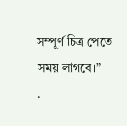সম্পূর্ণ চিত্র পেতে সময় লাগবে।”
.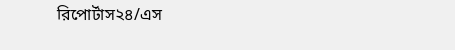রিপোর্টাস২৪/এস